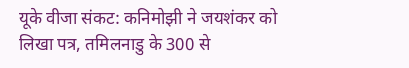यूके वीजा संकट: कनिमोझी ने जयशंकर को लिखा पत्र, तमिलनाडु के 300 से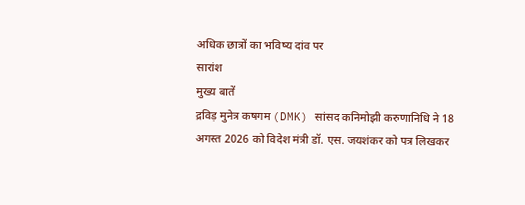अधिक छात्रों का भविष्य दांव पर
सारांश
मुख्य बातें
द्रविड़ मुनेत्र कषगम (DMK) सांसद कनिमोझी करुणानिधि ने 18 अगस्त 2026 को विदेश मंत्री डॉ. एस. जयशंकर को पत्र लिखकर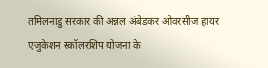तमिलनाडु सरकार की अन्नल अंबेडकर ओवरसीज हायर एजुकेशन स्कॉलरशिप योजना के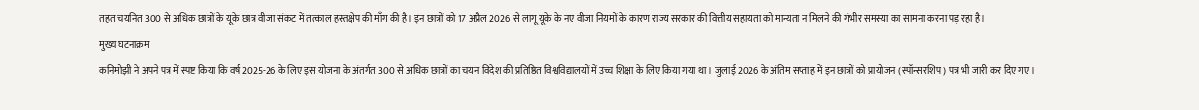तहत चयनित 300 से अधिक छात्रों के यूके छात्र वीजा संकट में तत्काल हस्तक्षेप की माँग की है। इन छात्रों को 17 अप्रैल 2026 से लागू यूके के नए वीजा नियमों के कारण राज्य सरकार की वित्तीय सहायता को मान्यता न मिलने की गंभीर समस्या का सामना करना पड़ रहा है।
मुख्य घटनाक्रम
कनिमोझी ने अपने पत्र में स्पष्ट किया कि वर्ष 2025-26 के लिए इस योजना के अंतर्गत 300 से अधिक छात्रों का चयन विदेश की प्रतिष्ठित विश्वविद्यालयों में उच्च शिक्षा के लिए किया गया था। जुलाई 2026 के अंतिम सप्ताह में इन छात्रों को प्रायोजन (स्पॉन्सरशिप) पत्र भी जारी कर दिए गए।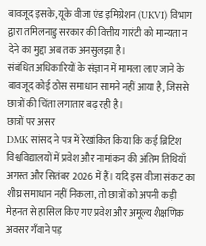बावजूद इसके, यूके वीजा एंड इमिग्रेशन (UKVI) विभाग द्वारा तमिलनाडु सरकार की वित्तीय गारंटी को मान्यता न देने का मुद्दा अब तक अनसुलझा है।
संबंधित अधिकारियों के संज्ञान में मामला लाए जाने के बावजूद कोई ठोस समाधान सामने नहीं आया है, जिससे छात्रों की चिंता लगातार बढ़ रही है।
छात्रों पर असर
DMK सांसद ने पत्र में रेखांकित किया कि कई ब्रिटिश विश्वविद्यालयों में प्रवेश और नामांकन की अंतिम तिथियाँ अगस्त और सितंबर 2026 में हैं। यदि इस वीजा संकट का शीघ्र समाधान नहीं निकला, तो छात्रों को अपनी कड़ी मेहनत से हासिल किए गए प्रवेश और अमूल्य शैक्षणिक अवसर गँवाने पड़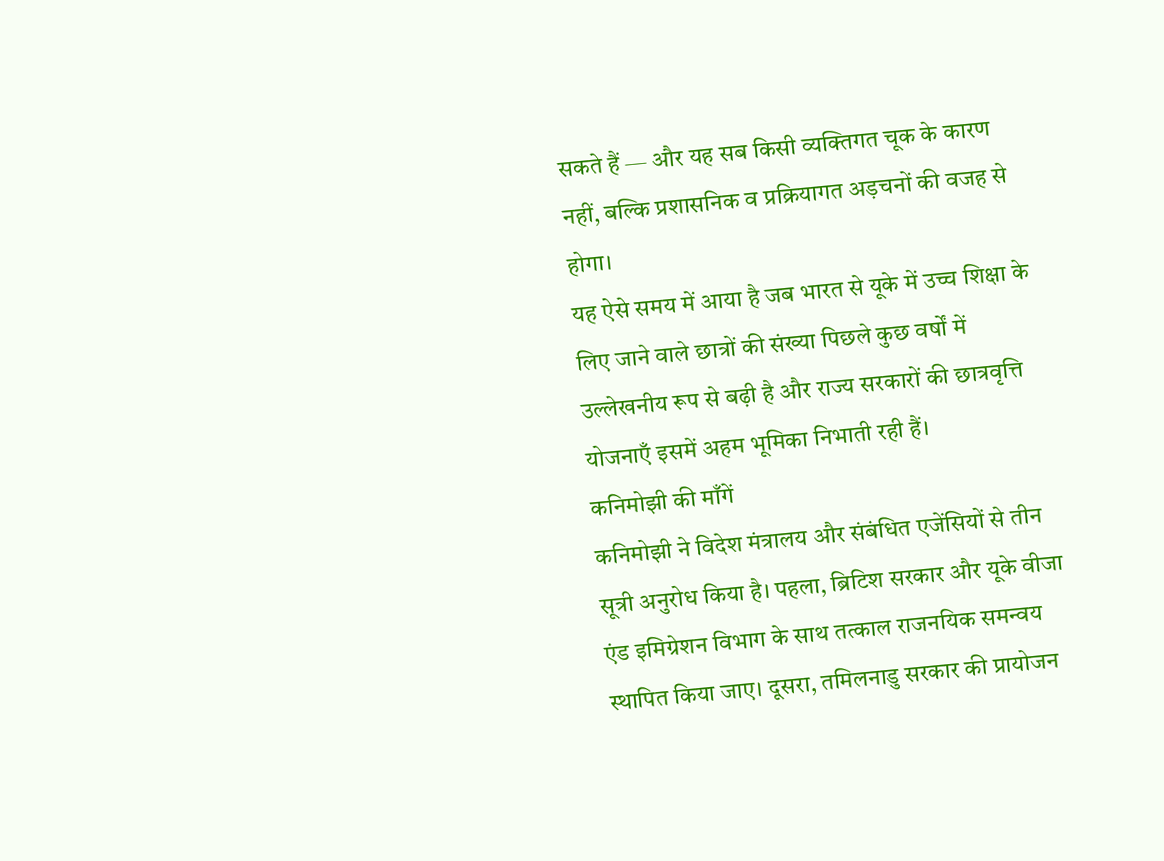सकते हैं — और यह सब किसी व्यक्तिगत चूक के कारण नहीं, बल्कि प्रशासनिक व प्रक्रियागत अड़चनों की वजह से होगा।
यह ऐसे समय में आया है जब भारत से यूके में उच्च शिक्षा के लिए जाने वाले छात्रों की संख्या पिछले कुछ वर्षों में उल्लेखनीय रूप से बढ़ी है और राज्य सरकारों की छात्रवृत्ति योजनाएँ इसमें अहम भूमिका निभाती रही हैं।
कनिमोझी की माँगें
कनिमोझी ने विदेश मंत्रालय और संबंधित एजेंसियों से तीन सूत्री अनुरोध किया है। पहला, ब्रिटिश सरकार और यूके वीजा एंड इमिग्रेशन विभाग के साथ तत्काल राजनयिक समन्वय स्थापित किया जाए। दूसरा, तमिलनाडु सरकार की प्रायोजन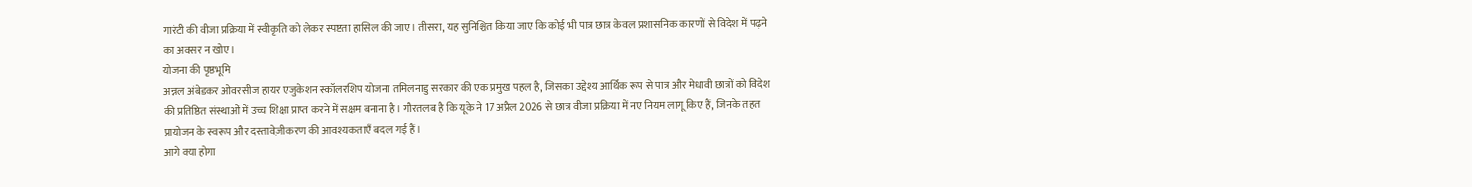गारंटी की वीजा प्रक्रिया में स्वीकृति को लेकर स्पष्टता हासिल की जाए। तीसरा, यह सुनिश्चित किया जाए कि कोई भी पात्र छात्र केवल प्रशासनिक कारणों से विदेश में पढ़ने का अवसर न खोए।
योजना की पृष्ठभूमि
अन्नल अंबेडकर ओवरसीज हायर एजुकेशन स्कॉलरशिप योजना तमिलनाडु सरकार की एक प्रमुख पहल है, जिसका उद्देश्य आर्थिक रूप से पात्र और मेधावी छात्रों को विदेश की प्रतिष्ठित संस्थाओं में उच्च शिक्षा प्राप्त करने में सक्षम बनाना है। गौरतलब है कि यूके ने 17 अप्रैल 2026 से छात्र वीजा प्रक्रिया में नए नियम लागू किए हैं, जिनके तहत प्रायोजन के स्वरूप और दस्तावेज़ीकरण की आवश्यकताएँ बदल गई हैं।
आगे क्या होगा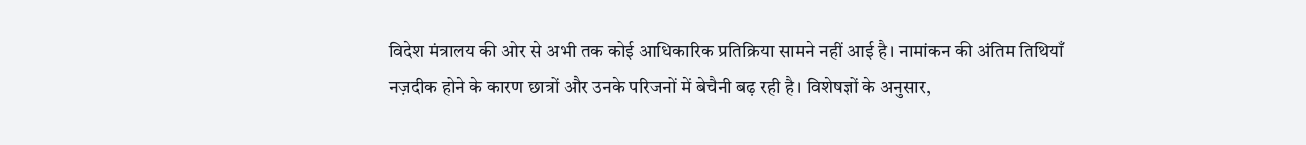विदेश मंत्रालय की ओर से अभी तक कोई आधिकारिक प्रतिक्रिया सामने नहीं आई है। नामांकन की अंतिम तिथियाँ नज़दीक होने के कारण छात्रों और उनके परिजनों में बेचैनी बढ़ रही है। विशेषज्ञों के अनुसार,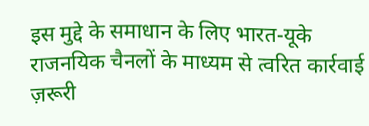इस मुद्दे के समाधान के लिए भारत-यूके राजनयिक चैनलों के माध्यम से त्वरित कार्रवाई ज़रूरी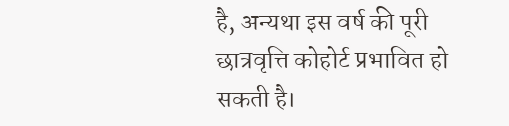है, अन्यथा इस वर्ष की पूरी छात्रवृत्ति कोहोर्ट प्रभावित हो सकती है।